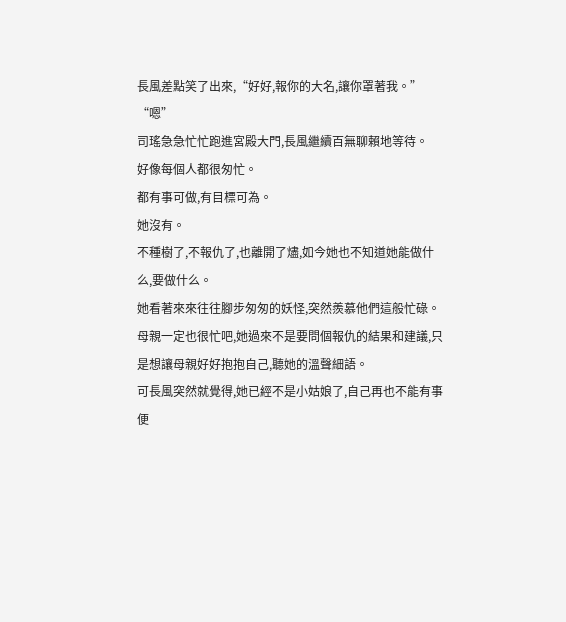長風差點笑了出來,“好好,報你的大名,讓你罩著我。”
“嗯”
司瑤急急忙忙跑進宮殿大門,長風繼續百無聊賴地等待。
好像每個人都很匆忙。
都有事可做,有目標可為。
她沒有。
不種樹了,不報仇了,也離開了燼,如今她也不知道她能做什么,要做什么。
她看著來來往往腳步匆匆的妖怪,突然羨慕他們這般忙碌。
母親一定也很忙吧,她過來不是要問個報仇的結果和建議,只是想讓母親好好抱抱自己,聽她的溫聲細語。
可長風突然就覺得,她已經不是小姑娘了,自己再也不能有事便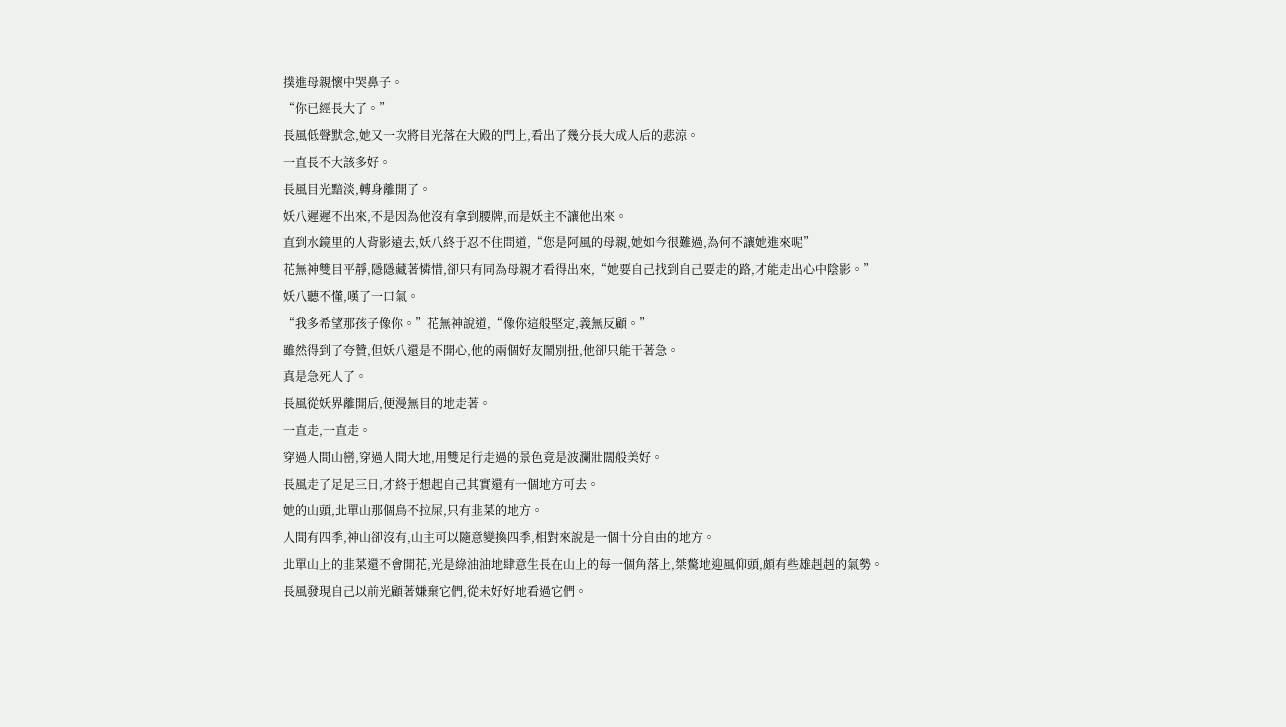撲進母親懷中哭鼻子。
“你已經長大了。”
長風低聲默念,她又一次將目光落在大殿的門上,看出了幾分長大成人后的悲涼。
一直長不大該多好。
長風目光黯淡,轉身離開了。
妖八遲遲不出來,不是因為他沒有拿到腰牌,而是妖主不讓他出來。
直到水鏡里的人背影遠去,妖八終于忍不住問道,“您是阿風的母親,她如今很難過,為何不讓她進來呢”
花無神雙目平靜,隱隱藏著憐惜,卻只有同為母親才看得出來,“她要自己找到自己要走的路,才能走出心中陰影。”
妖八聽不懂,嘆了一口氣。
“我多希望那孩子像你。”花無神說道,“像你這般堅定,義無反顧。”
雖然得到了夸贊,但妖八還是不開心,他的兩個好友鬧別扭,他卻只能干著急。
真是急死人了。
長風從妖界離開后,便漫無目的地走著。
一直走,一直走。
穿過人間山巒,穿過人間大地,用雙足行走過的景色竟是波瀾壯闊般美好。
長風走了足足三日,才終于想起自己其實還有一個地方可去。
她的山頭,北單山那個鳥不拉屎,只有韭菜的地方。
人間有四季,神山卻沒有,山主可以隨意變換四季,相對來說是一個十分自由的地方。
北單山上的韭菜還不會開花,光是綠油油地肆意生長在山上的每一個角落上,桀驁地迎風仰頭,頗有些雄赳赳的氣勢。
長風發現自己以前光顧著嫌棄它們,從未好好地看過它們。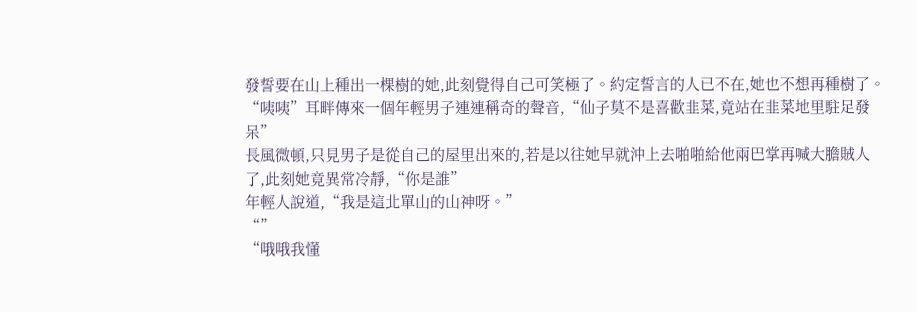發誓要在山上種出一棵樹的她,此刻覺得自己可笑極了。約定誓言的人已不在,她也不想再種樹了。
“咦咦”耳畔傳來一個年輕男子連連稱奇的聲音,“仙子莫不是喜歡韭菜,竟站在韭菜地里駐足發呆”
長風微頓,只見男子是從自己的屋里出來的,若是以往她早就沖上去啪啪給他兩巴掌再喊大膽賊人了,此刻她竟異常冷靜,“你是誰”
年輕人說道,“我是這北單山的山神呀。”
“”
“哦哦我懂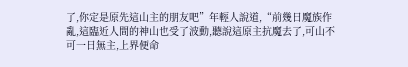了,你定是原先這山主的朋友吧”年輕人說道,“前幾日魔族作亂,這臨近人間的神山也受了波動,聽說這原主抗魔去了,可山不可一日無主,上界便命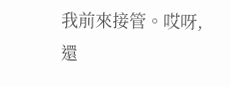我前來接管。哎呀,還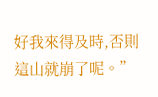好我來得及時,否則這山就崩了呢。”